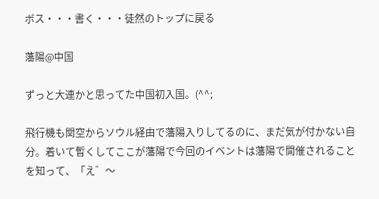ボス・・・書く・・・徒然のトップに戻る

藩陽@中国

ずっと大連かと思ってた中国初入国。(^^;

飛行機も関空からソウル経由で藩陽入りしてるのに、まだ気が付かない自分。着いて暫くしてここが藩陽で今回のイベントは藩陽で開催されることを知って、「え゛〜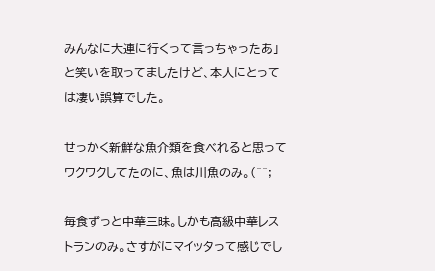みんなに大連に行くって言っちゃったあ」と笑いを取ってましたけど、本人にとっては凄い誤算でした。

せっかく新鮮な魚介類を食べれると思ってワクワクしてたのに、魚は川魚のみ。(^^;

毎食ずっと中華三昧。しかも高級中華レストランのみ。さすがにマイッタって感じでし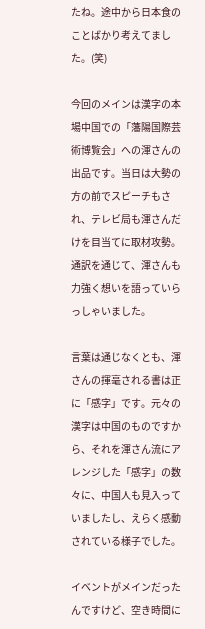たね。途中から日本食のことばかり考えてました。(笑)

今回のメインは漢字の本場中国での「藩陽国際芸術博覧会」への渾さんの出品です。当日は大勢の方の前でスピーチもされ、テレビ局も渾さんだけを目当てに取材攻勢。通訳を通じて、渾さんも力強く想いを語っていらっしゃいました。

言葉は通じなくとも、渾さんの揮毫される書は正に「感字」です。元々の漢字は中国のものですから、それを渾さん流にアレンジした「感字」の数々に、中国人も見入っていましたし、えらく感動されている様子でした。

イベントがメインだったんですけど、空き時間に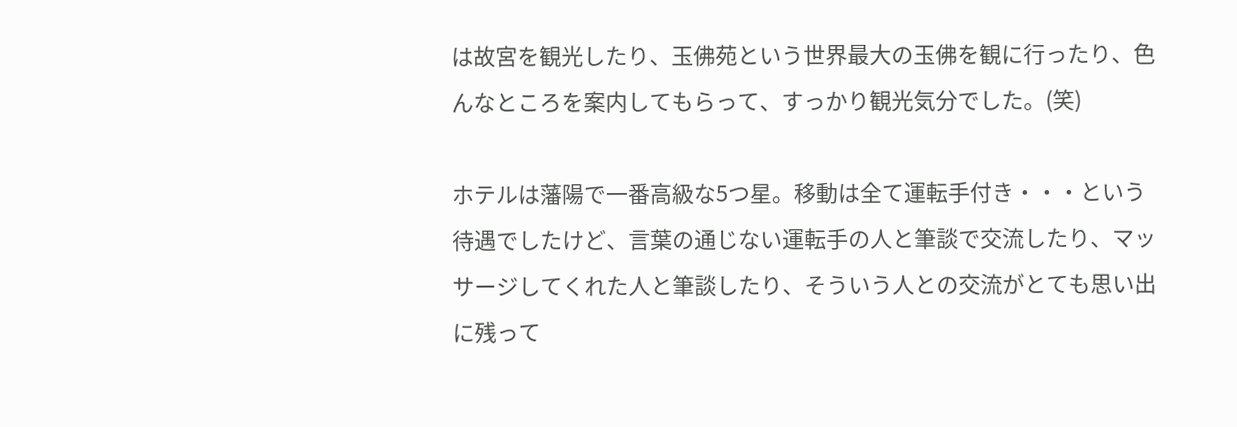は故宮を観光したり、玉佛苑という世界最大の玉佛を観に行ったり、色んなところを案内してもらって、すっかり観光気分でした。(笑)

ホテルは藩陽で一番高級な5つ星。移動は全て運転手付き・・・という待遇でしたけど、言葉の通じない運転手の人と筆談で交流したり、マッサージしてくれた人と筆談したり、そういう人との交流がとても思い出に残って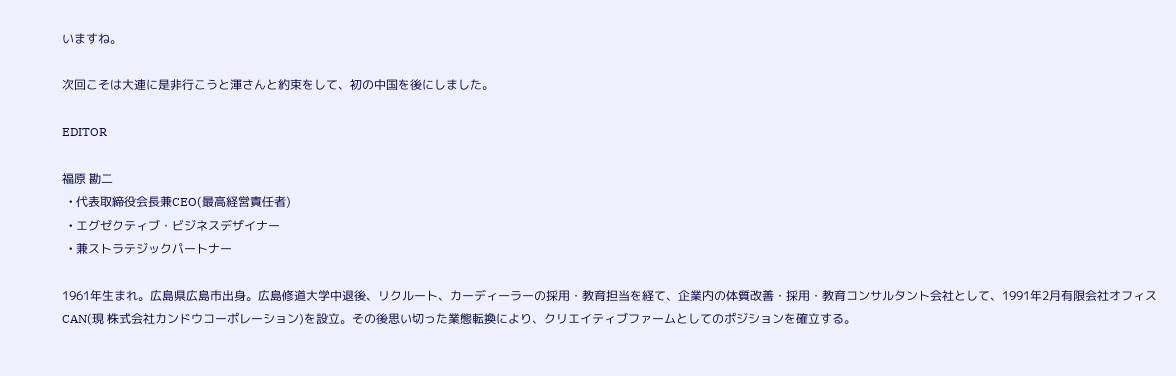いますね。

次回こそは大連に是非行こうと渾さんと約束をして、初の中国を後にしました。

EDITOR

福原 勘二
  • 代表取締役会長兼CEO(最高経営責任者)
  • エグゼクティブ・ビジネスデザイナー
  • 兼ストラテジックパートナー

1961年生まれ。広島県広島市出身。広島修道大学中退後、リクルート、カーディーラーの採用・教育担当を経て、企業内の体質改善・採用・教育コンサルタント会社として、1991年2月有限会社オフィスCAN(現 株式会社カンドウコーポレーション)を設立。その後思い切った業態転換により、クリエイティブファームとしてのポジションを確立する。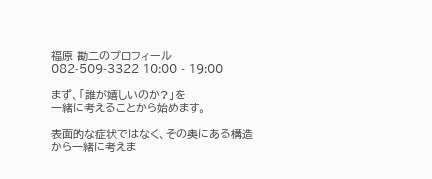福原 勘二のプロフィール
082-509-3322 10:00 - 19:00

まず、「誰が嬉しいのか?」を
一緒に考えることから始めます。

表面的な症状ではなく、その奥にある構造から一緒に考えま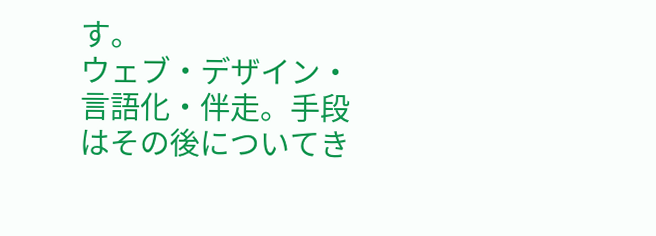す。
ウェブ・デザイン・言語化・伴走。手段はその後についてき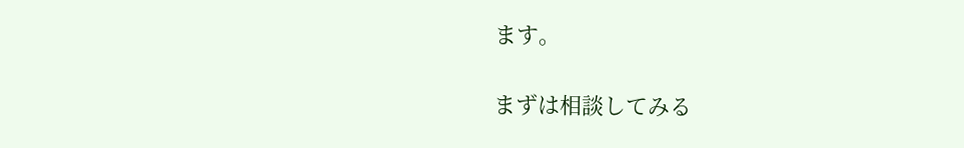ます。

まずは相談してみる